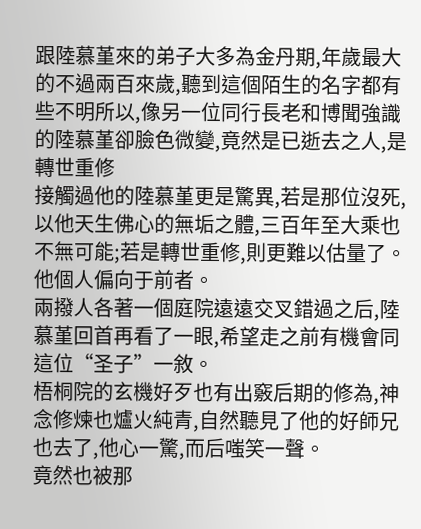跟陸慕堇來的弟子大多為金丹期,年歲最大的不過兩百來歲,聽到這個陌生的名字都有些不明所以,像另一位同行長老和博聞強識的陸慕堇卻臉色微變,竟然是已逝去之人,是轉世重修
接觸過他的陸慕堇更是驚異,若是那位沒死,以他天生佛心的無垢之體,三百年至大乘也不無可能;若是轉世重修,則更難以估量了。他個人偏向于前者。
兩撥人各著一個庭院遠遠交叉錯過之后,陸慕堇回首再看了一眼,希望走之前有機會同這位“圣子”一敘。
梧桐院的玄機好歹也有出竅后期的修為,神念修煉也爐火純青,自然聽見了他的好師兄也去了,他心一驚,而后嗤笑一聲。
竟然也被那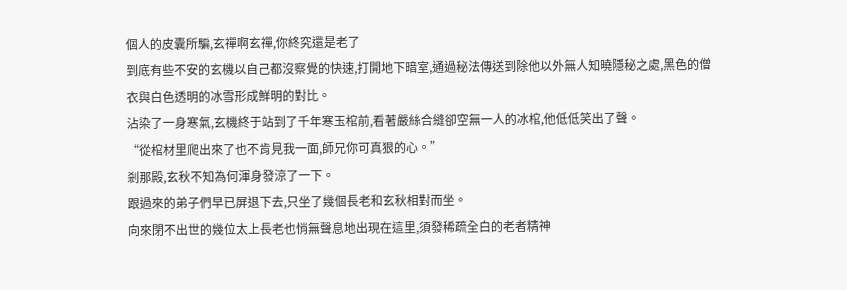個人的皮囊所騙,玄禪啊玄禪,你終究還是老了
到底有些不安的玄機以自己都沒察覺的快速,打開地下暗室,通過秘法傳送到除他以外無人知曉隱秘之處,黑色的僧衣與白色透明的冰雪形成鮮明的對比。
沾染了一身寒氣,玄機終于站到了千年寒玉棺前,看著嚴絲合縫卻空無一人的冰棺,他低低笑出了聲。
“從棺材里爬出來了也不肯見我一面,師兄你可真狠的心。”
剎那殿,玄秋不知為何渾身發涼了一下。
跟過來的弟子們早已屏退下去,只坐了幾個長老和玄秋相對而坐。
向來閉不出世的幾位太上長老也悄無聲息地出現在這里,須發稀疏全白的老者精神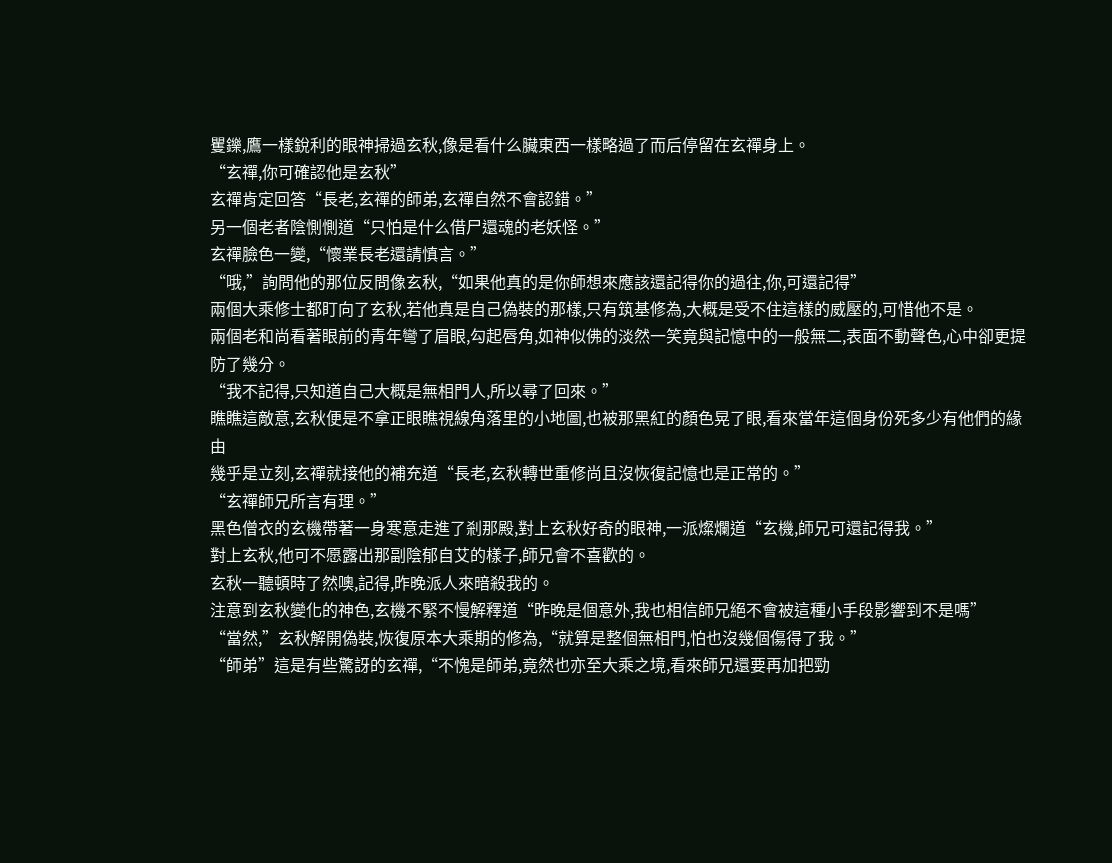矍鑠,鷹一樣銳利的眼神掃過玄秋,像是看什么臟東西一樣略過了而后停留在玄禪身上。
“玄禪,你可確認他是玄秋”
玄禪肯定回答“長老,玄禪的師弟,玄禪自然不會認錯。”
另一個老者陰惻惻道“只怕是什么借尸還魂的老妖怪。”
玄禪臉色一變,“懷業長老還請慎言。”
“哦,”詢問他的那位反問像玄秋,“如果他真的是你師想來應該還記得你的過往,你,可還記得”
兩個大乘修士都盯向了玄秋,若他真是自己偽裝的那樣,只有筑基修為,大概是受不住這樣的威壓的,可惜他不是。
兩個老和尚看著眼前的青年彎了眉眼,勾起唇角,如神似佛的淡然一笑竟與記憶中的一般無二,表面不動聲色,心中卻更提防了幾分。
“我不記得,只知道自己大概是無相門人,所以尋了回來。”
瞧瞧這敵意,玄秋便是不拿正眼瞧視線角落里的小地圖,也被那黑紅的顏色晃了眼,看來當年這個身份死多少有他們的緣由
幾乎是立刻,玄禪就接他的補充道“長老,玄秋轉世重修尚且沒恢復記憶也是正常的。”
“玄禪師兄所言有理。”
黑色僧衣的玄機帶著一身寒意走進了剎那殿,對上玄秋好奇的眼神,一派燦爛道“玄機,師兄可還記得我。”
對上玄秋,他可不愿露出那副陰郁自艾的樣子,師兄會不喜歡的。
玄秋一聽頓時了然噢,記得,昨晚派人來暗殺我的。
注意到玄秋變化的神色,玄機不緊不慢解釋道“昨晚是個意外,我也相信師兄絕不會被這種小手段影響到不是嗎”
“當然,”玄秋解開偽裝,恢復原本大乘期的修為,“就算是整個無相門,怕也沒幾個傷得了我。”
“師弟”這是有些驚訝的玄禪,“不愧是師弟,竟然也亦至大乘之境,看來師兄還要再加把勁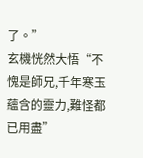了。”
玄機恍然大悟“不愧是師兄,千年寒玉蘊含的靈力,難怪都已用盡”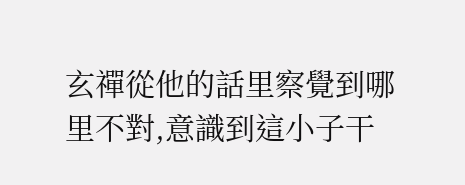玄禪從他的話里察覺到哪里不對,意識到這小子干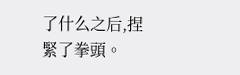了什么之后,捏緊了拳頭。